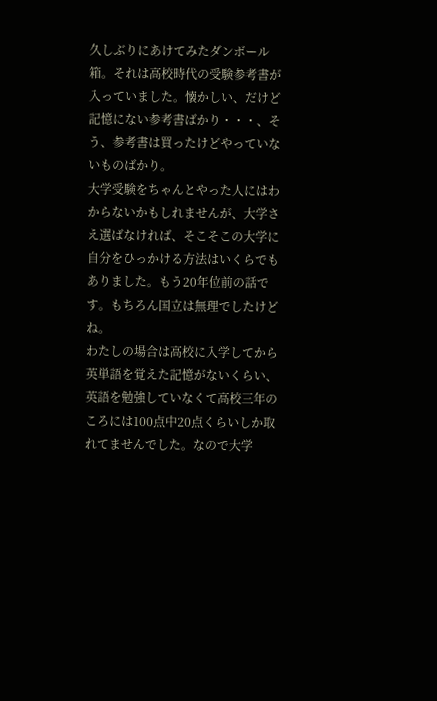久しぶりにあけてみたダンボール箱。それは高校時代の受験参考書が入っていました。懐かしい、だけど記憶にない参考書ばかり・・・、そう、参考書は買ったけどやっていないものばかり。
大学受験をちゃんとやった人にはわからないかもしれませんが、大学さえ選ばなければ、そこそこの大学に自分をひっかける方法はいくらでもありました。もう20年位前の話です。もちろん国立は無理でしたけどね。
わたしの場合は高校に入学してから英単語を覚えた記憶がないくらい、英語を勉強していなくて高校三年のころには100点中20点くらいしか取れてませんでした。なので大学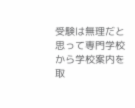受験は無理だと思って専門学校から学校案内を取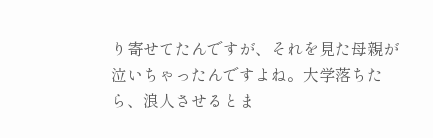り寄せてたんですが、それを見た母親が泣いちゃったんですよね。大学落ちたら、浪人させるとま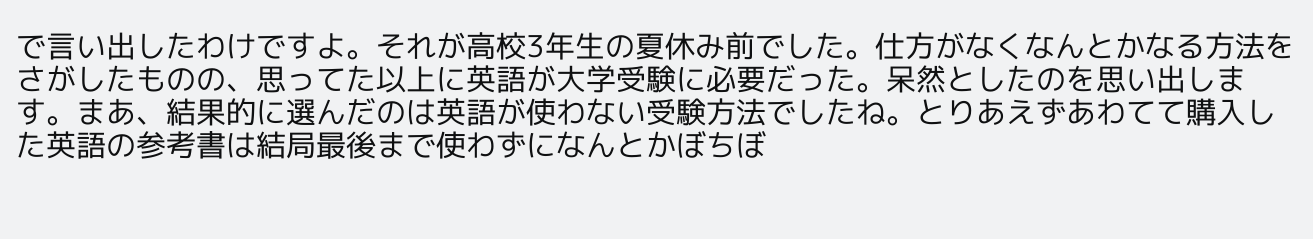で言い出したわけですよ。それが高校3年生の夏休み前でした。仕方がなくなんとかなる方法をさがしたものの、思ってた以上に英語が大学受験に必要だった。呆然としたのを思い出します。まあ、結果的に選んだのは英語が使わない受験方法でしたね。とりあえずあわてて購入した英語の参考書は結局最後まで使わずになんとかぼちぼ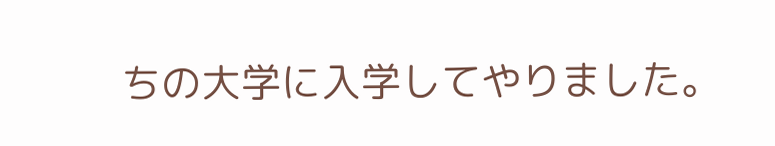ちの大学に入学してやりました。